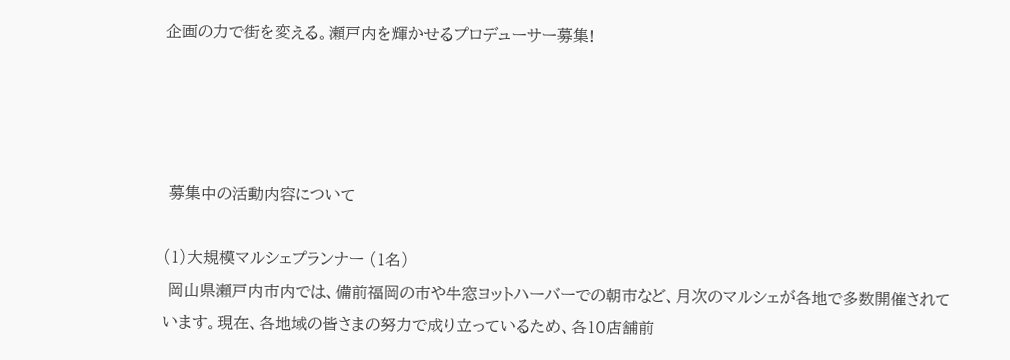企画の力で街を変える。瀬戸内を輝かせるプロデューサー募集!




 募集中の活動内容について

(1)大規模マルシェプランナー (1名)
 岡山県瀬戸内市内では、備前福岡の市や牛窓ヨットハーバーでの朝市など、月次のマルシェが各地で多数開催されています。現在、各地域の皆さまの努力で成り立っているため、各10店舗前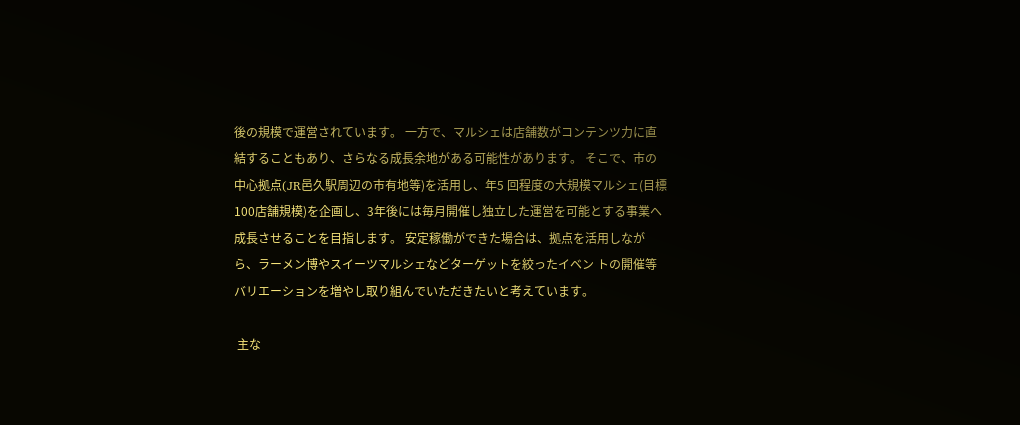後の規模で運営されています。 一方で、マルシェは店舗数がコンテンツ力に直結することもあり、さらなる成長余地がある可能性があります。 そこで、市の中心拠点(JR邑久駅周辺の市有地等)を活用し、年5 回程度の大規模マルシェ(目標100店舗規模)を企画し、3年後には毎月開催し独立した運営を可能とする事業へ成長させることを目指します。 安定稼働ができた場合は、拠点を活用しながら、ラーメン博やスイーツマルシェなどターゲットを絞ったイベン トの開催等バリエーションを増やし取り組んでいただきたいと考えています。

 主な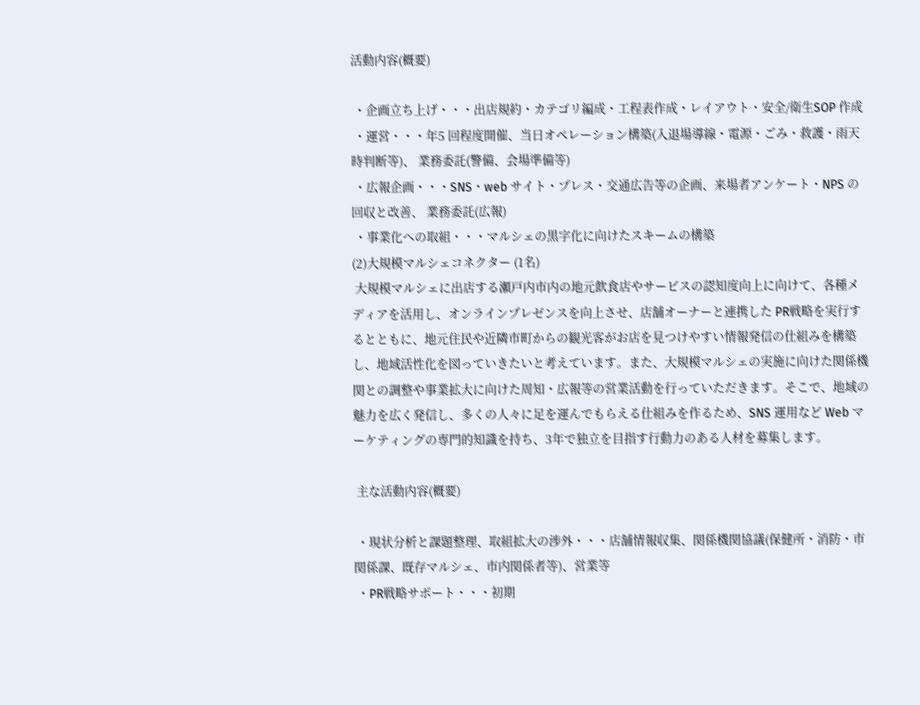活動内容(概要)

 ・企画立ち上げ・・・出店規約・カテゴリ編成・工程表作成・レイアウト・安全/衛生SOP 作成
 ・運営・・・年5 回程度開催、当日オペレーション構築(入退場導線・電源・ごみ・救護・雨天時判断等)、 業務委託(警備、会場準備等)
 ・広報企画・・・SNS・web サイト・プレス・交通広告等の企画、来場者アンケート・NPS の回収と改善、 業務委託(広報)
 ・事業化への取組・・・マルシェの黒字化に向けたスキームの構築
(2)大規模マルシェコネクター (1名)
 大規模マルシェに出店する瀬戸内市内の地元飲食店やサービスの認知度向上に向けて、各種メディアを活用し、オンラインプレゼンスを向上させ、店舗オーナーと連携した PR戦略を実行するとともに、地元住民や近隣市町からの観光客がお店を見つけやすい情報発信の仕組みを構築し、地域活性化を図っていきたいと考えています。また、大規模マルシェの実施に向けた関係機関との調整や事業拡大に向けた周知・広報等の営業活動を行っていただきます。そこで、地域の魅力を広く発信し、多くの人々に足を運んでもらえる仕組みを作るため、SNS 運用など Web マーケティングの専門的知識を持ち、3年で独立を目指す行動力のある人材を募集します。

 主な活動内容(概要)

 ・現状分析と課題整理、取組拡大の渉外・・・店舗情報収集、関係機関協議(保健所・消防・市関係課、既存マルシェ、市内関係者等)、営業等
 ・PR戦略サポート・・・初期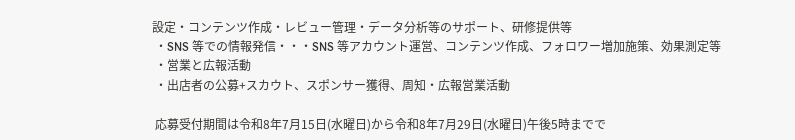設定・コンテンツ作成・レビュー管理・データ分析等のサポート、研修提供等
 ・SNS 等での情報発信・・・SNS 等アカウント運営、コンテンツ作成、フォロワー増加施策、効果測定等
 ・営業と広報活動
 ・出店者の公募+スカウト、スポンサー獲得、周知・広報営業活動

 応募受付期間は令和8年7月15日(水曜日)から令和8年7月29日(水曜日)午後5時までで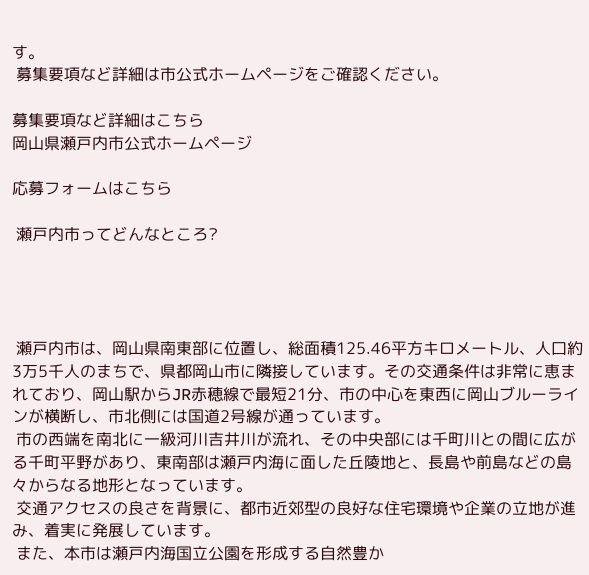す。
 募集要項など詳細は市公式ホームページをご確認ください。

募集要項など詳細はこちら
岡山県瀬戸内市公式ホームページ

応募フォームはこちら

 瀬戸内市ってどんなところ?




 瀬戸内市は、岡山県南東部に位置し、総面積125.46平方キロメートル、人口約3万5千人のまちで、県都岡山市に隣接しています。その交通条件は非常に恵まれており、岡山駅からJR赤穂線で最短21分、市の中心を東西に岡山ブルーラインが横断し、市北側には国道2号線が通っています。
 市の西端を南北に一級河川吉井川が流れ、その中央部には千町川との間に広がる千町平野があり、東南部は瀬戸内海に面した丘陵地と、長島や前島などの島々からなる地形となっています。
 交通アクセスの良さを背景に、都市近郊型の良好な住宅環境や企業の立地が進み、着実に発展しています。
 また、本市は瀬戸内海国立公園を形成する自然豊か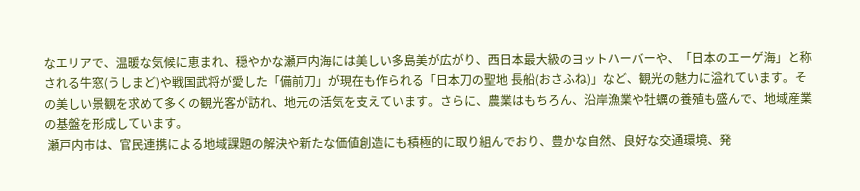なエリアで、温暖な気候に恵まれ、穏やかな瀬戸内海には美しい多島美が広がり、西日本最大級のヨットハーバーや、「日本のエーゲ海」と称される牛窓(うしまど)や戦国武将が愛した「備前刀」が現在も作られる「日本刀の聖地 長船(おさふね)」など、観光の魅力に溢れています。その美しい景観を求めて多くの観光客が訪れ、地元の活気を支えています。さらに、農業はもちろん、沿岸漁業や牡蠣の養殖も盛んで、地域産業の基盤を形成しています。
 瀬戸内市は、官民連携による地域課題の解決や新たな価値創造にも積極的に取り組んでおり、豊かな自然、良好な交通環境、発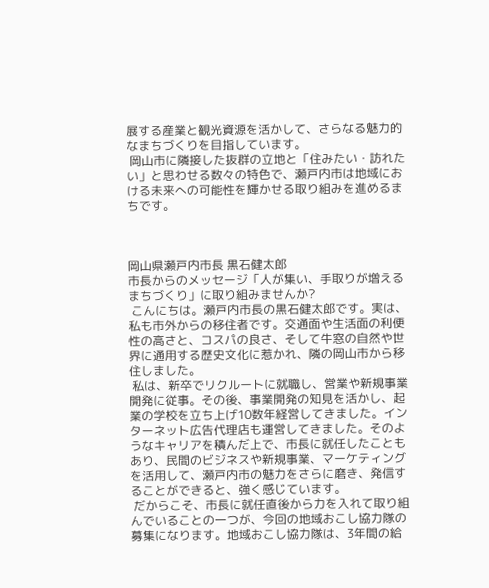展する産業と観光資源を活かして、さらなる魅力的なまちづくりを目指しています。
 岡山市に隣接した抜群の立地と「住みたい・訪れたい」と思わせる数々の特色で、瀬戸内市は地域における未来への可能性を輝かせる取り組みを進めるまちです。



岡山県瀬戸内市長 黒石健太郎
市長からのメッセージ「人が集い、手取りが増えるまちづくり」に取り組みませんか?
 こんにちは。瀬戸内市長の黒石健太郎です。実は、私も市外からの移住者です。交通面や生活面の利便性の高さと、コスパの良さ、そして牛窓の自然や世界に通用する歴史文化に惹かれ、隣の岡山市から移住しました。
 私は、新卒でリクルートに就職し、営業や新規事業開発に従事。その後、事業開発の知見を活かし、起業の学校を立ち上げ10数年経営してきました。インターネット広告代理店も運営してきました。そのようなキャリアを積んだ上で、市長に就任したこともあり、民間のビジネスや新規事業、マーケティングを活用して、瀬戸内市の魅力をさらに磨き、発信することができると、強く感じています。
 だからこそ、市長に就任直後から力を入れて取り組んでいることの一つが、今回の地域おこし協力隊の募集になります。地域おこし協力隊は、3年間の給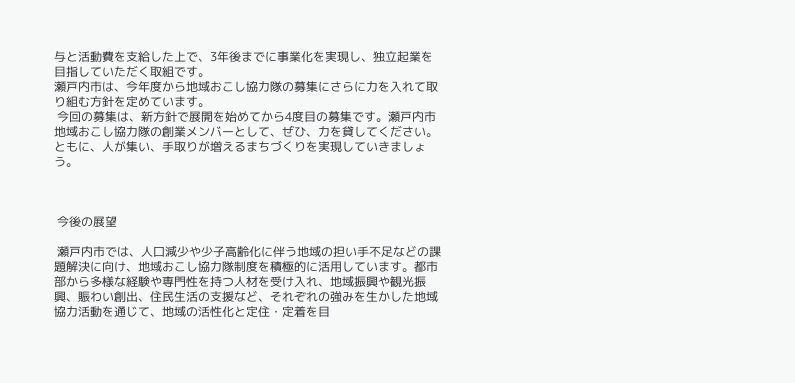与と活動費を支給した上で、3年後までに事業化を実現し、独立起業を目指していただく取組です。
瀬戸内市は、今年度から地域おこし協力隊の募集にさらに力を入れて取り組む方針を定めています。
 今回の募集は、新方針で展開を始めてから4度目の募集です。瀬戸内市地域おこし協力隊の創業メンバーとして、ぜひ、力を貸してください。ともに、人が集い、手取りが増えるまちづくりを実現していきましょう。



 今後の展望

 瀬戸内市では、人口減少や少子高齢化に伴う地域の担い手不足などの課題解決に向け、地域おこし協力隊制度を積極的に活用しています。都市部から多様な経験や専門性を持つ人材を受け入れ、地域振興や観光振興、賑わい創出、住民生活の支援など、それぞれの強みを生かした地域協力活動を通じて、地域の活性化と定住・定着を目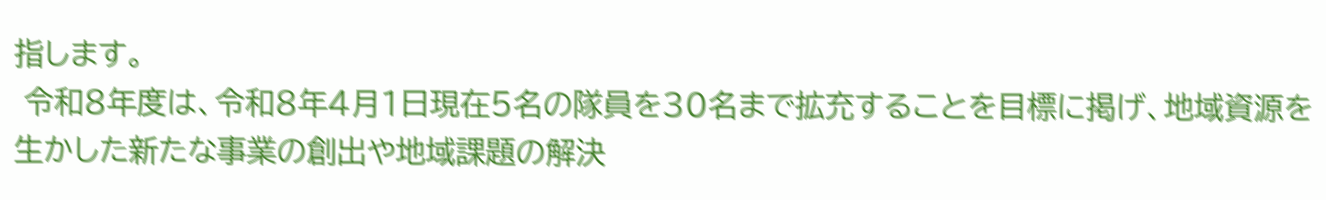指します。
 令和8年度は、令和8年4月1日現在5名の隊員を30名まで拡充することを目標に掲げ、地域資源を生かした新たな事業の創出や地域課題の解決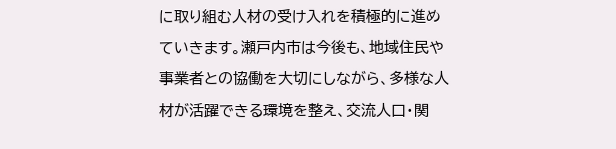に取り組む人材の受け入れを積極的に進めていきます。瀬戸内市は今後も、地域住民や事業者との協働を大切にしながら、多様な人材が活躍できる環境を整え、交流人口・関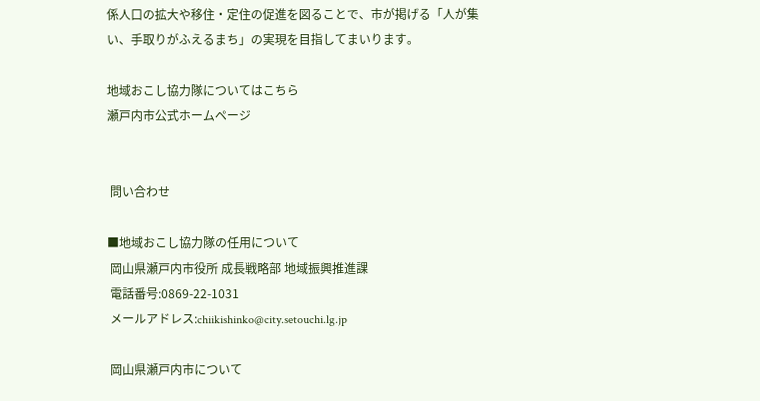係人口の拡大や移住・定住の促進を図ることで、市が掲げる「人が集い、手取りがふえるまち」の実現を目指してまいります。

地域おこし協力隊についてはこちら
瀬戸内市公式ホームページ


 問い合わせ

■地域おこし協力隊の任用について
 岡山県瀬戸内市役所 成長戦略部 地域振興推進課
 電話番号:0869-22-1031
 メールアドレス:chiikishinko@city.setouchi.lg.jp

 岡山県瀬戸内市について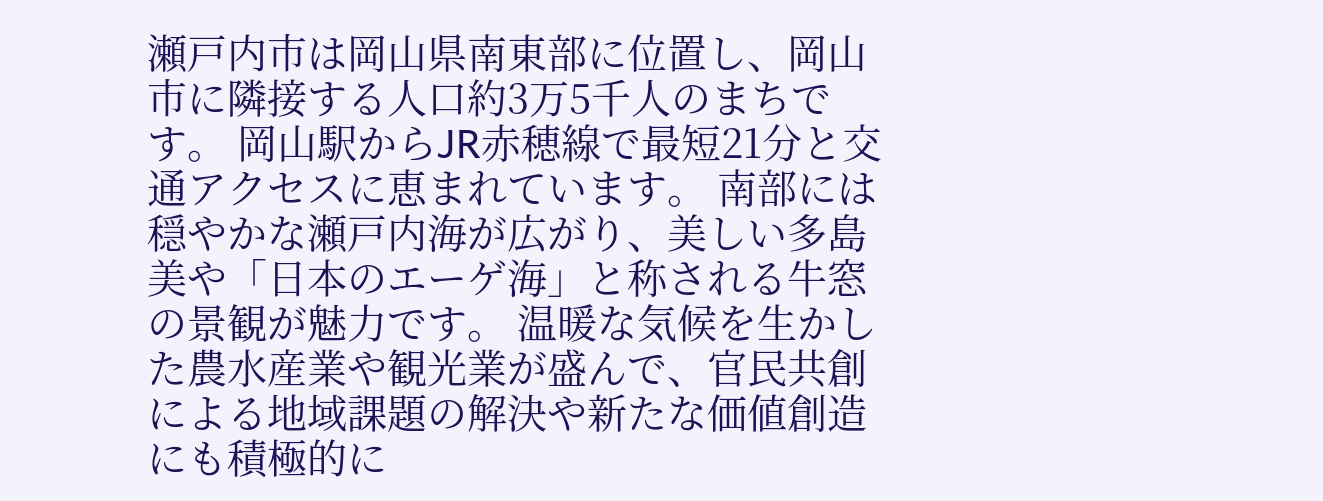瀬戸内市は岡山県南東部に位置し、岡山市に隣接する人口約3万5千人のまちです。 岡山駅からJR赤穂線で最短21分と交通アクセスに恵まれています。 南部には穏やかな瀬戸内海が広がり、美しい多島美や「日本のエーゲ海」と称される牛窓の景観が魅力です。 温暖な気候を生かした農水産業や観光業が盛んで、官民共創による地域課題の解決や新たな価値創造にも積極的に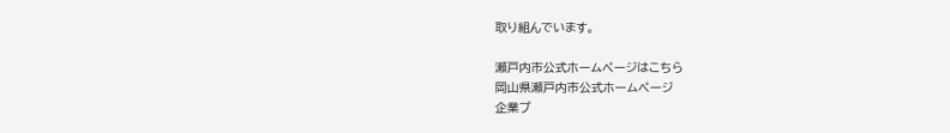取り組んでいます。

瀬戸内市公式ホームページはこちら
岡山県瀬戸内市公式ホームページ
企業プ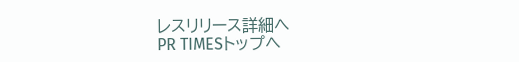レスリリース詳細へ
PR TIMESトップへ